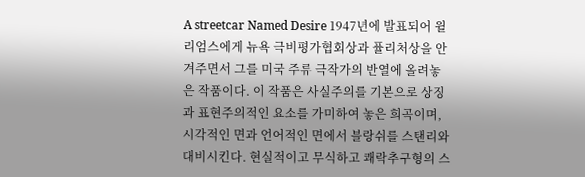A streetcar Named Desire 1947년에 발표되어 윌리엄스에게 뉴욕 극비평가협회상과 퓰리처상을 안겨주면서 그를 미국 주류 극작가의 반열에 올려놓은 작품이다. 이 작품은 사실주의를 기본으로 상징과 표현주의적인 요소를 가미하여 놓은 희곡이며, 시각적인 면과 언어적인 면에서 블랑쉬를 스탠리와 대비시킨다. 현실적이고 무식하고 쾌락추구형의 스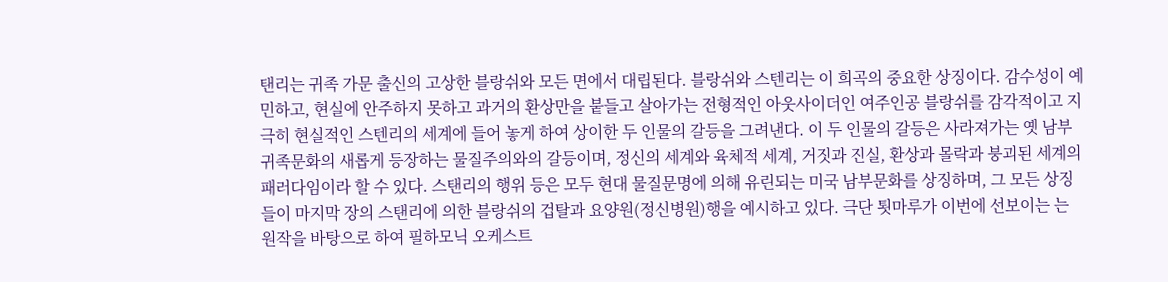탠리는 귀족 가문 출신의 고상한 블랑쉬와 모든 면에서 대립된다. 블랑쉬와 스텐리는 이 희곡의 중요한 상징이다. 감수성이 예민하고, 현실에 안주하지 못하고 과거의 환상만을 붙들고 살아가는 전형적인 아웃사이더인 여주인공 블랑쉬를 감각적이고 지극히 현실적인 스텐리의 세계에 들어 놓게 하여 상이한 두 인물의 갈등을 그려낸다. 이 두 인물의 갈등은 사라져가는 옛 남부 귀족문화의 새롭게 등장하는 물질주의와의 갈등이며, 정신의 세계와 육체적 세계, 거짓과 진실, 환상과 몰락과 붕괴된 세계의 패러다임이라 할 수 있다. 스탠리의 행위 등은 모두 현대 물질문명에 의해 유린되는 미국 남부문화를 상징하며, 그 모든 상징들이 마지막 장의 스탠리에 의한 블랑쉬의 겁탈과 요양원(정신병원)행을 예시하고 있다. 극단 툇마루가 이번에 선보이는 는 원작을 바탕으로 하여 필하모닉 오케스트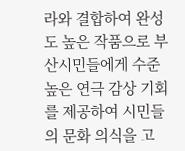라와 결합하여 완성도 높은 작품으로 부산시민들에게 수준 높은 연극 감상 기회를 제공하여 시민들의 문화 의식을 고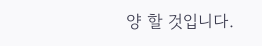양 할 것입니다.